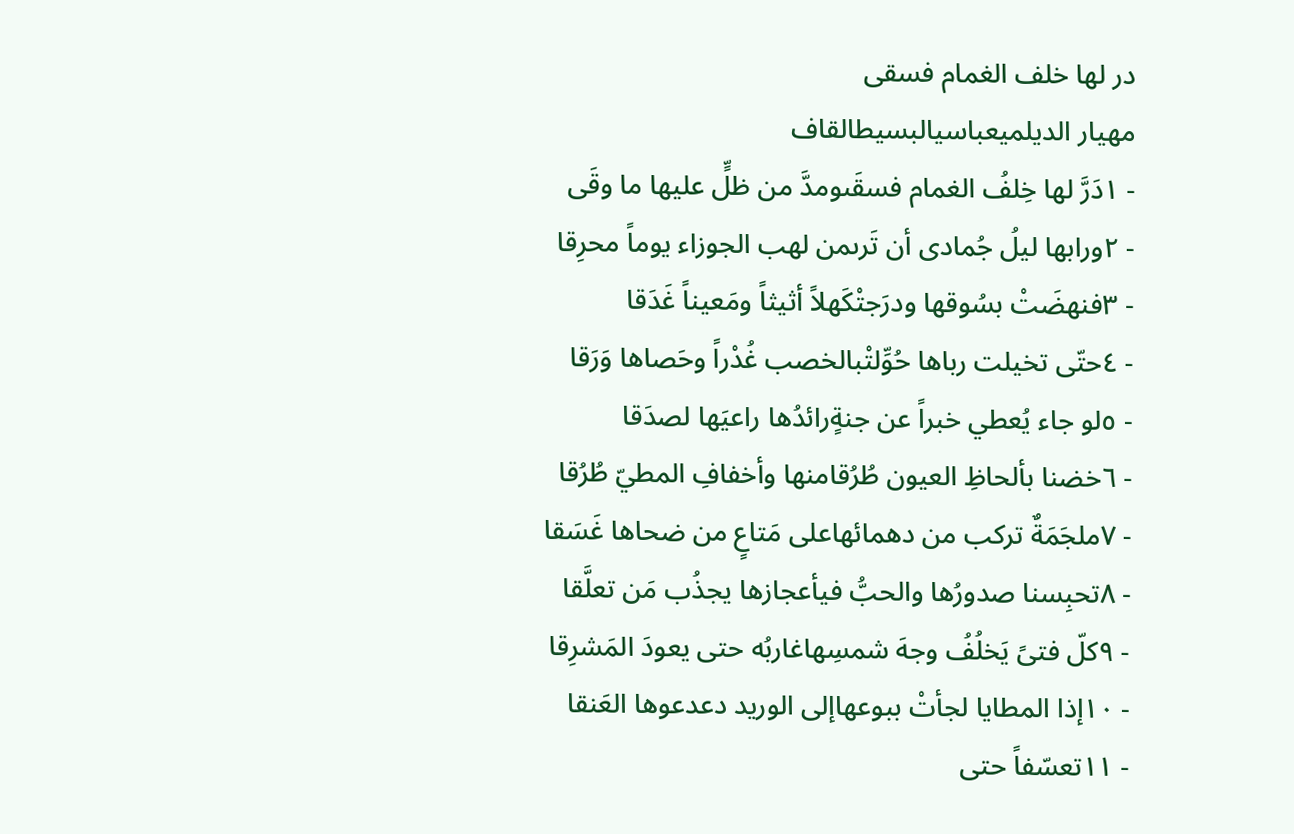در لها خلف الغمام فسقى
مهيار الديلميعباسيالبسيطالقاف
- ١دَرَّ لها خِلفُ الغمام فسقَىومدَّ من ظلٍّ عليها ما وقَى
- ٢ورابها ليلُ جُمادى أن تَرىمن لهب الجوزاء يوماً محرِقا
- ٣فنهضَتْ بسُوقها ودرَجتْكَهلاً أثيثاً ومَعيناً غَدَقا
- ٤حتّى تخيلت رباها حُوِّلتْبالخصب غُدْراً وحَصاها وَرَقا
- ٥لو جاء يُعطي خبراً عن جنةٍرائدُها راعيَها لصدَقا
- ٦خضنا بألحاظِ العيون طُرُقامنها وأخفافِ المطيّ طُرُقا
- ٧ملجَمَةٌ تركب من دهمائهاعلى مَتاعٍ من ضحاها غَسَقا
- ٨تحبِسنا صدورُها والحبُّ فيأعجازها يجذُب مَن تعلَّقا
- ٩كلّ فتىً يَخلُفُ وجهَ شمسِهاغاربُه حتى يعودَ المَشرِقا
- ١٠إذا المطايا لجأتْ ببوعهاإلى الوريد دعدعوها العَنقا
- ١١تعسّفاً حتى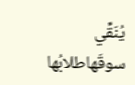يُنَقِّي سوقَهاطلابُها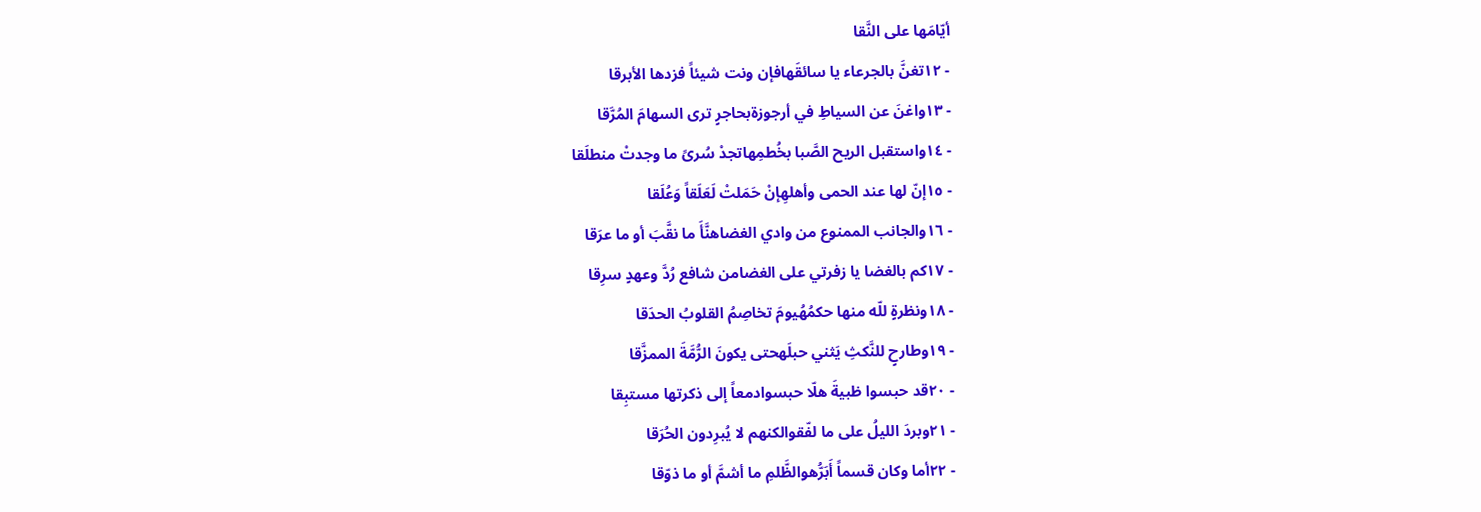أيّامَها على النَّقا
- ١٢تغنَّ بالجرعاء يا سائقَهافإن ونت شيئاً فزدها الأبرقا
- ١٣واغنَ عن السياطِ في أرجوزةبحاجرٍ ترى السهامَ المُرَّقا
- ١٤واستقبل الريح الصَّبا بخُطمِهاتجدْ سُرىً ما وجدتْ منطلَقا
- ١٥إنّ لها عند الحمى وأهلهِإنْ حَمَلتْ لَعَلَقاً وَعُلَقا
- ١٦والجانب الممنوع من وادي الغضاهنَّأَ ما نقَّبَ أو ما عرَقا
- ١٧كم بالغضا يا زفرتي على الغضامن شافع رُدَّ وعهدٍ سرِقا
- ١٨ونظرةٍ للّه منها حكمُهُيومَ تخاصِمُ القلوبُ الحدَقا
- ١٩وطارحٍ للنَّكثِ يَثني حبلَهحتى يكونَ الرُّمَّةَ الممزَّقا
- ٢٠قد حبسوا ظبيةَ هلّا حبسوادمعاً إلى ذكرتها مستبِقا
- ٢١وبردَ الليلُ على ما لفّقوالكنهم لا يُبرِدون الحُرَقا
- ٢٢أما وكان قسماً أَبَرُّهوالظَّلمِ ما أشمَّ أو ما ذوّقا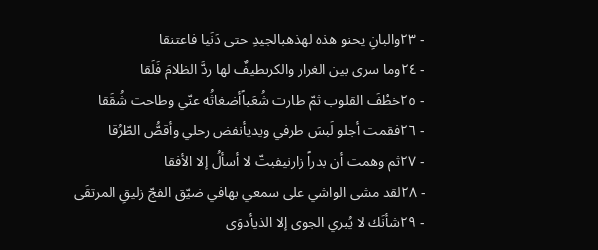- ٢٣والبانِ يحنو هذه لهذهبالجيدِ حتى دَنَيا فاعتنقا
- ٢٤وما سرى بين الغرار والكرىطيفٌ لها ردَّ الظلامَ فَلَقا
- ٢٥خطْفَ القلوب ثمّ طارت شُعَباًأضغاثُه عنّي وطاحت شُقَقا
- ٢٦فقمت أجلو لَبسَ طرفي ويديأنفض رحلي وأقصُّ الطّرُقا
- ٢٧ثم وهمت أن بدراً زارنيفبتّ لا أسألُ إلا الأفقا
- ٢٨لقد مشى الواشي على سمعي بهافي ضيّق الفجّ زليقِ المرتقَى
- ٢٩شأنَك لا يُبري الجوى إلا الذيأدوَى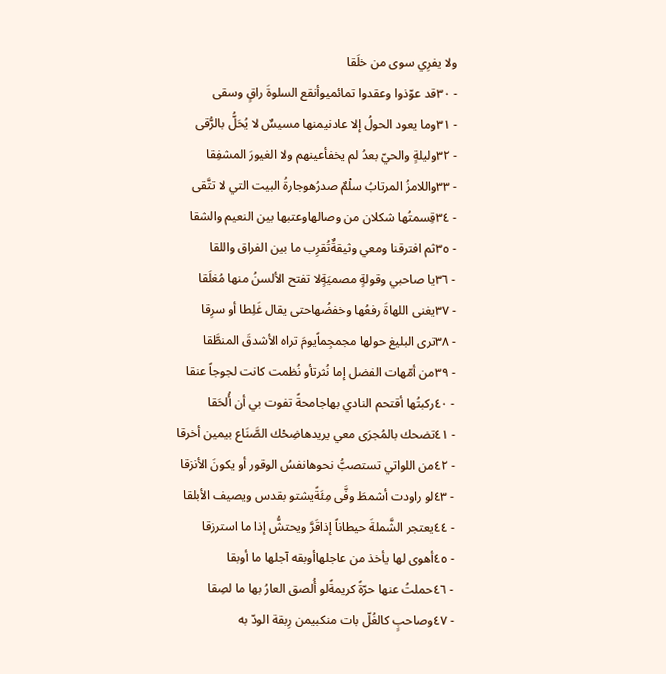ولا يفرِي سوى من خلَقا
- ٣٠قد عوّذوا وعقدوا تمائميوأنقع السلوةَ راقٍ وسقى
- ٣١وما يعود الحولُ إلا عادنيمنها مسيسٌ لا يُحَلُّ بالرُّقى
- ٣٢وليلةٍ والحيّ بعدُ لم يخفأعينهم ولا الغيورَ المشفِقا
- ٣٣واللامزُ المرتابُ سلْمٌ صدرُهوجارةُ البيت التي لا تتَّقى
- ٣٤قِسمتُها شكلان من وصالهاوعتبها بين النعيم والشقا
- ٣٥ثم افترقنا ومعي وثيقةٌتُقرِب ما بين الفراق واللقا
- ٣٦يا صاحبي وقولةٍ مصميَةٍلا تفتح الألسنُ منها مُغلَقا
- ٣٧يغنى اللهاةَ رفعُها وخفضُهاحتى يقال غَلِطا أو سرِقا
- ٣٨ترى البليغ حولها مجمجِماًيومَ تراه الأشدقَ المنطَّقا
- ٣٩من أمّهات الفضل إما نُثرتأو نُظمت كانت لجوجاً عنقا
- ٤٠ركبتُها أقتحم النادي بهاجامحةً تفوت بي أن أُلحَقا
- ٤١تضحك بالمُجرَى معي يريدهاضِحْك الصَّنَاع بيمين أخرقا
- ٤٢من اللواتي تستصبُّ نحوهانفسُ الوقور أو يكونَ الأنزقا
- ٤٣لو راودت أشمطَ وفَّى مِئَةًيشتو بقدس ويصيف الأبلقا
- ٤٤يعتجر الشَّملةَ حيطاناً إذاقَرَّ ويحتشُّ إذا ما استرزقا
- ٤٥أهوى لها يأخذ من عاجلهاأوبقه آجلها ما أوبقا
- ٤٦حملتُ عنها حرّةً كريمةًلو أُلصق العارُ بها ما لصِقا
- ٤٧وصاحبٍ كالغُلّ بات منكبيمن رِبقة الودّ به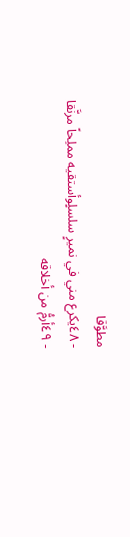مطوَّقا
- ٤٨يكرع مني في نميرٍ سلسلٍوأستقيه مملِحاً مرنَّقا
- ٤٩أرمُّ من أخلاقه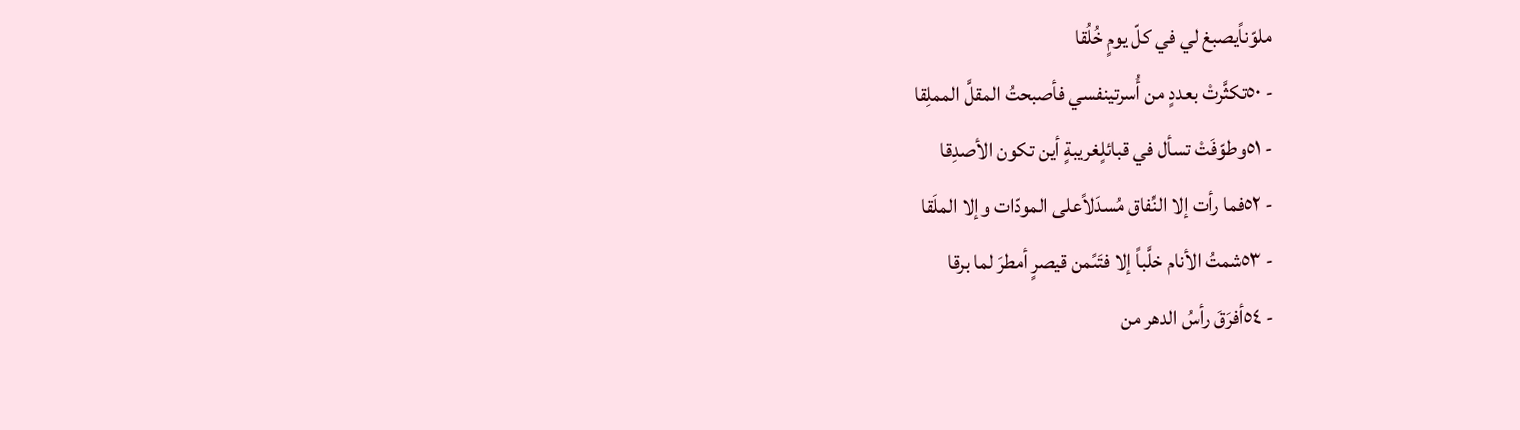ملوّناًيصبغ لي في كلّ يومٍ خُلُقا
- ٥٠تكثَّرتْ بعددٍ من أُسرتينفسي فأصبحتُ المقلَّ المملِقا
- ٥١وطوّفَتْ تسأل في قبائلٍغريبةٍ أين تكون الأصدِقا
- ٥٢فما رأت إلا النِّفاق مُسدَلاًعلى المودّات وإلا الملَقا
- ٥٣شمتُ الأنام خلَّباً إلا فتَىًمن قيصرٍ أمطرَ لما برقا
- ٥٤أفرَقَ رأسُ الدهر من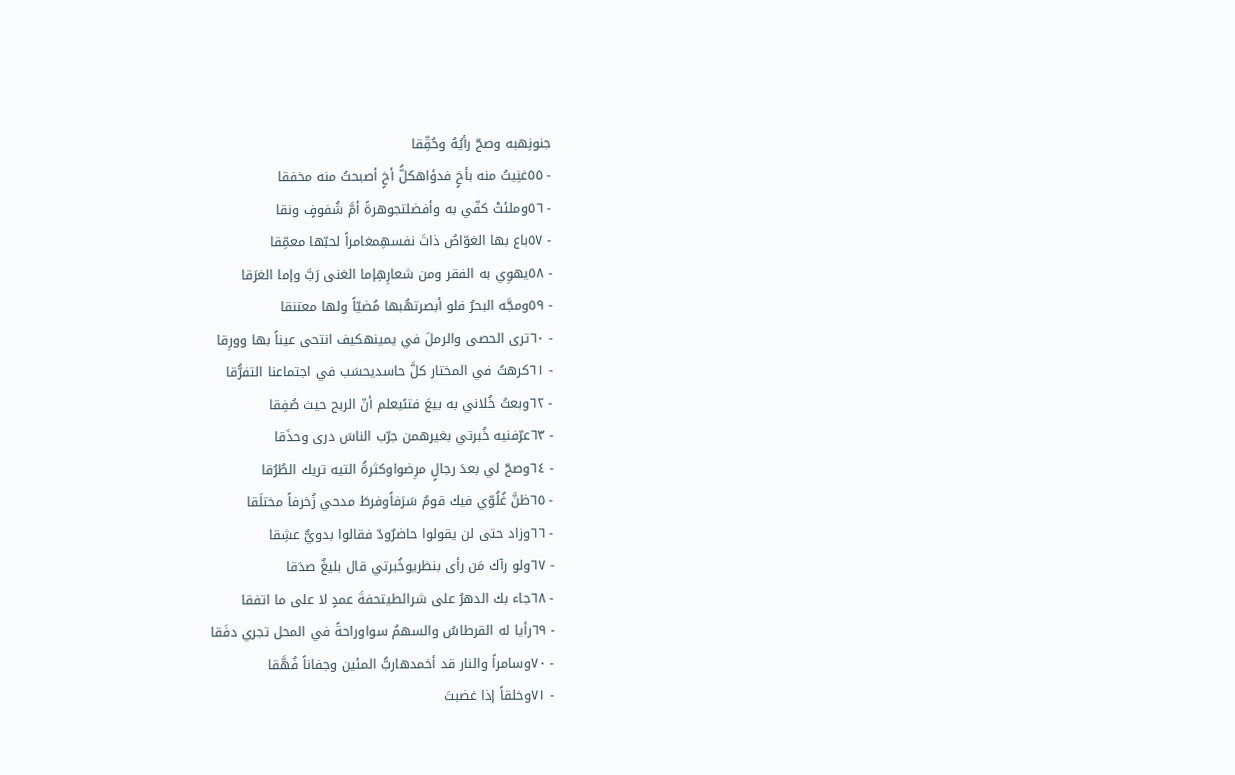جنونِهبه وصحّ رأيُهُ وحُقِّقا
- ٥٥غنِيتُ منه بأخٍ فدؤاهكلُّ أخٍ أصبحتُ منه مخفقا
- ٥٦وملئتْ كفّي به وأفضلتجوهرةً أمَّ شُفوفٍ ونقا
- ٥٧باع بها الغوّاصُ ذاتَ نفسهِمغامراً لحبّها معمِّقا
- ٥٨يهوِي به الفقر ومن شعارِهِإما الغنى رَبَّ وإما الغرَقا
- ٥٩ومجَّه البحرُ فلو أبصرتهُبها مُضيّاً ولها معتنقا
- ٦٠ترى الحصى والرملَ في يمينهكيف انتحى عيناً بها وورِقا
- ٦١كرهتُ في المختار كلَّ حاسديحسَب في اجتماعنا التفرُّقا
- ٦٢وبعتُ خُلاني به بيعَ فتىًيعلم أنّ الربح حيث صُفِقا
- ٦٣عرّفنيه خُبرتي بغيرهمن جرّب الناسَ درى وحذَقا
- ٦٤وصحّ لي بعدَ رجالٍ مرِضواوكثرةُ التيه تريك الطُرُقا
- ٦٥ظنَّ غُلُوّي فيك قومٌ سَرَفاًوفرطَ مدحي زُخرفاً مختلَقا
- ٦٦وزاد حتى لن يقولوا حاضرٌودّ فقالوا بدويٌّ عشِقا
- ٦٧ولو رآك مَن رأى بنظريوخُبرتي قال بليغٌ صدَقا
- ٦٨جاء بك الدهرُ على شرائطيتحفةَ عمدٍ لا على ما اتفقا
- ٦٩رأيا له القرطاسُ والسهمُ سواوراحةً في المحل تجري دفَقا
- ٧٠وسامراً والنار قد أخمدهاربُّ المئين وجفاناً فُهَّقا
- ٧١وخلقاً إذا غضبتَ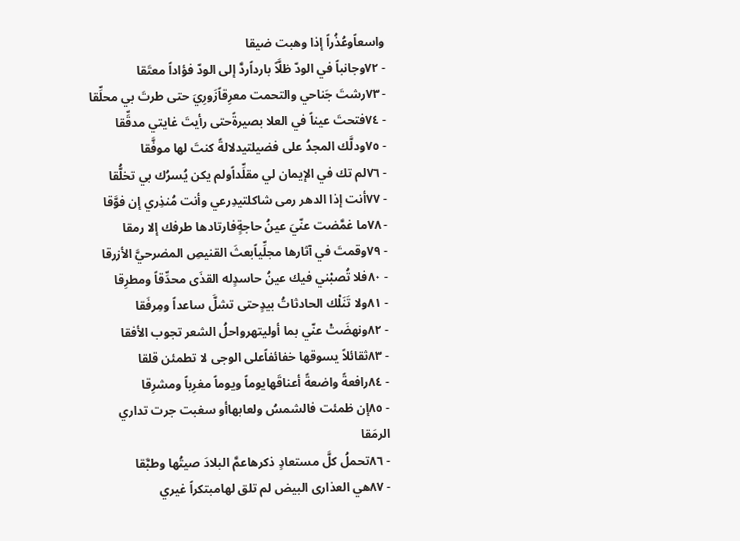واسعاًوعُذُراً إذا وهبت ضيقا
- ٧٢وجانباً في الودّ ظلَّاً بارداًردَّ إلى الودّ فؤاداً معتَقا
- ٧٣رشتَ جَناحي والتحمت معرِقاًزَورِيَ حتى طرتَ بي محلِّقا
- ٧٤فتحتَ عيناً في العلا بصيرةًحتى رأيتَ غايتي مدقِّقا
- ٧٥ودلَّك المجدُ على فضيلتيدلالةً كنتَ لها موفَّقا
- ٧٦لم تك في الإيمان لي مقلِّداًولم يكن يُسرُك بي تخلُّقا
- ٧٧أنت إذا الدهر رمى شاكلتيدِرعي وأنت مُنذِري إن فوَّقا
- ٧٨ما غمَّضت عنّيَ عينُ حاجةٍفارتادها طرفك إلا رمقا
- ٧٩وقمتَ في آثارها مجلِّياًبعثَ القنيصِ المضرحيَّ الأزرقا
- ٨٠فلا تُصبْني فيك عينُ حاسدٍله القذَى محدِّقاً ومطرِقا
- ٨١ولا تَنَلْك الحادثاتُ بيدٍحتى تشلَّ ساعداً ومِرفَقا
- ٨٢ونهضَتْ عنّي بما أوليتهرواحلُ الشعر تجوب الأفقا
- ٨٣ثقائلاً يسوقها خفائفاًعلى الوجى لا تطمئن قلقا
- ٨٤رافعةً واضعةً أعناقَهايوماً ويوماً مغرِباً ومشرِقا
- ٨٥إن ظمئت فالشمسُ ولعابهاأو سغبت جرت تداري الرمَقا
- ٨٦تحملُ كلَّ مستعادٍ ذكرهاعمَّ البلادَ صيتُها وطبَّقا
- ٨٧هي العذارى البيض لم تلق لهامبتكراً غيري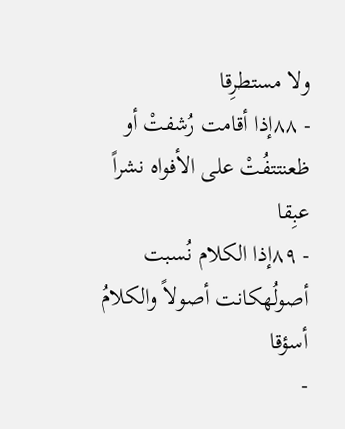ولا مستطرِقا
- ٨٨إذا أقامت رُشفتْ أو ظعنتتفُتْ على الأفواه نشراً عبِقا
- ٨٩إذا الكلام نُسبت أصولُهكانت أصولاً والكلامُ أسؤقا
-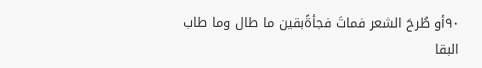٩٠أو طُرحَ الشعر فماتَ فجأةًبقين ما طال وما طاب البقا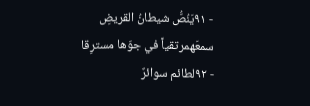- ٩١يَنُصُّ شيطانُ القريضِ سمعَهمرتقياً في جوّها مسترِقا
- ٩٢لطائم سوائرٌ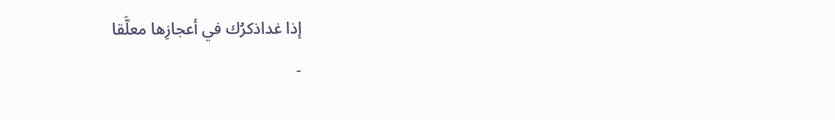إذا غداذكرُك في أعجازِها معلَّقا
-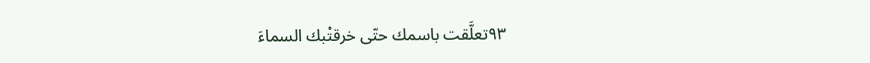٩٣تعلَّقت باسمك حتّى خرقتْبك السماءَ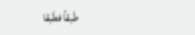طَبقاً فطَبقا